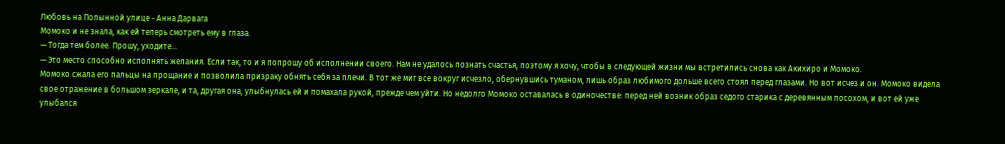Любовь на Полынной улице - Анна Дарвага
Момоко и не знала, как ей теперь смотреть ему в глаза.
— Тогда тем более. Прошу, уходите…
— Это место способно исполнять желания. Если так, то и я попрошу об исполнении своего. Нам не удалось познать счастья, поэтому я хочу, чтобы в следующей жизни мы встретились снова как Акихиро и Момоко.
Момоко сжала его пальцы на прощание и позволила призраку обнять себя за плечи. В тот же миг все вокруг исчезло, обернувшись туманом, лишь образ любимого дольше всего стоял перед глазами. Но вот исчез и он. Момоко видела свое отражение в большом зеркале, и та, другая она, улыбнулась ей и помахала рукой, прежде чем уйти. Но недолго Момоко оставалась в одиночестве: перед ней возник образ седого старика с деревянным посохом, и вот ей уже улыбался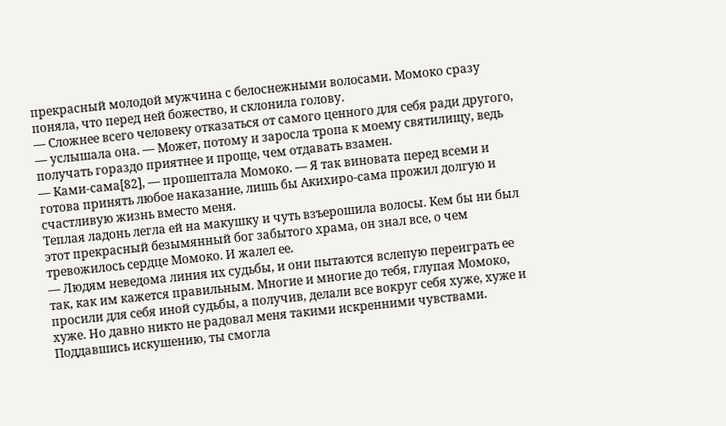прекрасный молодой мужчина с белоснежными волосами. Момоко сразу поняла, что перед ней божество, и склонила голову.
— Сложнее всего человеку отказаться от самого ценного для себя ради другого, — услышала она. — Может, потому и заросла тропа к моему святилищу, ведь получать гораздо приятнее и проще, чем отдавать взамен.
— Ками-сама[82], — прошептала Момоко. — Я так виновата перед всеми и готова принять любое наказание, лишь бы Акихиро-сама прожил долгую и счастливую жизнь вместо меня.
Теплая ладонь легла ей на макушку и чуть взъерошила волосы. Кем бы ни был этот прекрасный безымянный бог забытого храма, он знал все, о чем тревожилось сердце Момоко. И жалел ее.
— Людям неведома линия их судьбы, и они пытаются вслепую переиграть ее так, как им кажется правильным. Многие и многие до тебя, глупая Момоко, просили для себя иной судьбы, а получив, делали все вокруг себя хуже, хуже и хуже. Но давно никто не радовал меня такими искренними чувствами. Поддавшись искушению, ты смогла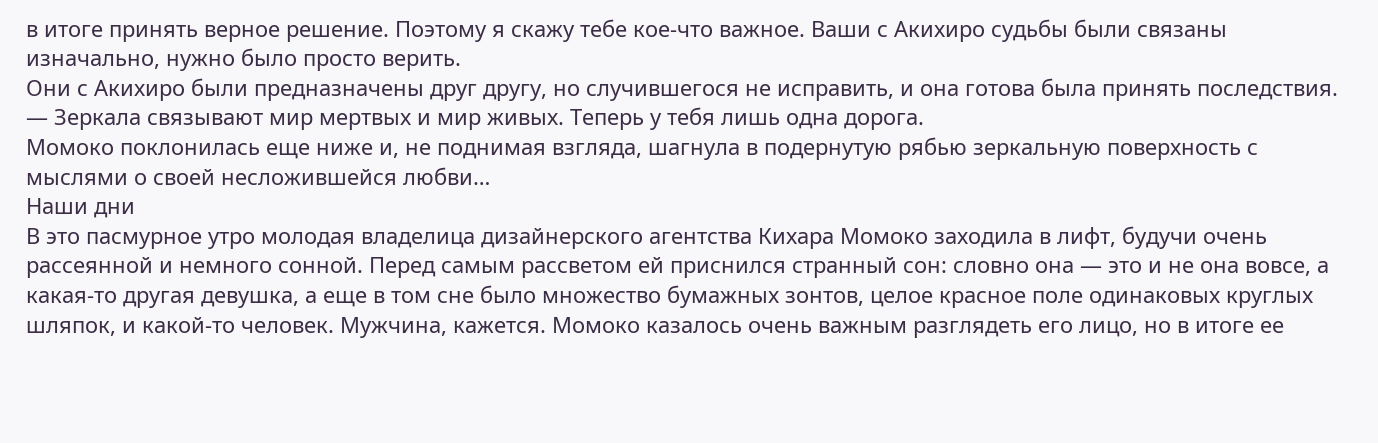в итоге принять верное решение. Поэтому я скажу тебе кое-что важное. Ваши с Акихиро судьбы были связаны изначально, нужно было просто верить.
Они с Акихиро были предназначены друг другу, но случившегося не исправить, и она готова была принять последствия.
— Зеркала связывают мир мертвых и мир живых. Теперь у тебя лишь одна дорога.
Момоко поклонилась еще ниже и, не поднимая взгляда, шагнула в подернутую рябью зеркальную поверхность с мыслями о своей несложившейся любви…
Наши дни
В это пасмурное утро молодая владелица дизайнерского агентства Кихара Момоко заходила в лифт, будучи очень рассеянной и немного сонной. Перед самым рассветом ей приснился странный сон: словно она — это и не она вовсе, а какая-то другая девушка, а еще в том сне было множество бумажных зонтов, целое красное поле одинаковых круглых шляпок, и какой-то человек. Мужчина, кажется. Момоко казалось очень важным разглядеть его лицо, но в итоге ее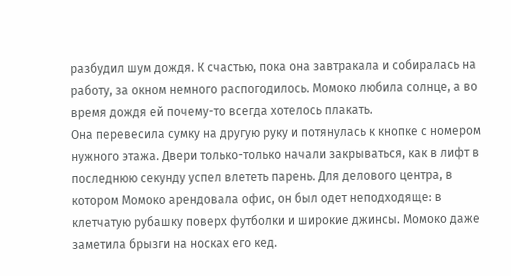разбудил шум дождя. К счастью, пока она завтракала и собиралась на работу, за окном немного распогодилось. Момоко любила солнце, а во время дождя ей почему-то всегда хотелось плакать.
Она перевесила сумку на другую руку и потянулась к кнопке с номером нужного этажа. Двери только-только начали закрываться, как в лифт в последнюю секунду успел влететь парень. Для делового центра, в котором Момоко арендовала офис, он был одет неподходяще: в клетчатую рубашку поверх футболки и широкие джинсы. Момоко даже заметила брызги на носках его кед.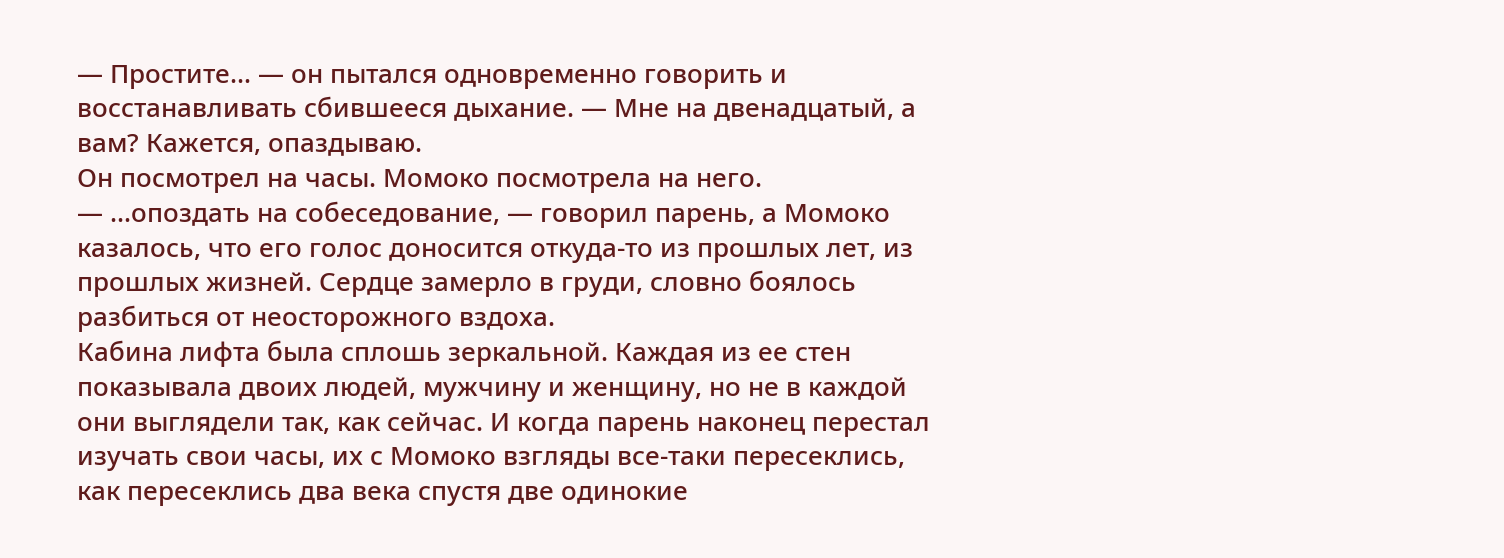— Простите… — он пытался одновременно говорить и восстанавливать сбившееся дыхание. — Мне на двенадцатый, а вам? Кажется, опаздываю.
Он посмотрел на часы. Момоко посмотрела на него.
— …опоздать на собеседование, — говорил парень, а Момоко казалось, что его голос доносится откуда-то из прошлых лет, из прошлых жизней. Сердце замерло в груди, словно боялось разбиться от неосторожного вздоха.
Кабина лифта была сплошь зеркальной. Каждая из ее стен показывала двоих людей, мужчину и женщину, но не в каждой они выглядели так, как сейчас. И когда парень наконец перестал изучать свои часы, их с Момоко взгляды все-таки пересеклись, как пересеклись два века спустя две одинокие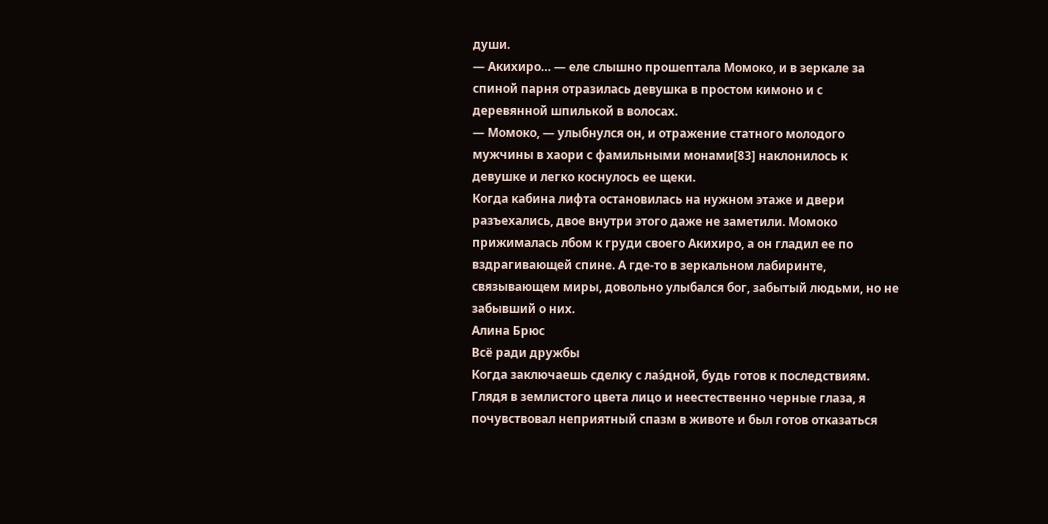души.
— Акихиро… — еле слышно прошептала Момоко, и в зеркале за спиной парня отразилась девушка в простом кимоно и с деревянной шпилькой в волосах.
— Момоко, — улыбнулся он, и отражение статного молодого мужчины в хаори с фамильными монами[83] наклонилось к девушке и легко коснулось ее щеки.
Когда кабина лифта остановилась на нужном этаже и двери разъехались, двое внутри этого даже не заметили. Момоко прижималась лбом к груди своего Акихиро, а он гладил ее по вздрагивающей спине. А где-то в зеркальном лабиринте, связывающем миры, довольно улыбался бог, забытый людьми, но не забывший о них.
Алина Брюс
Всё ради дружбы
Когда заключаешь сделку с лаэ́дной, будь готов к последствиям.
Глядя в землистого цвета лицо и неестественно черные глаза, я почувствовал неприятный спазм в животе и был готов отказаться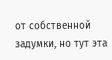от собственной задумки, но тут эта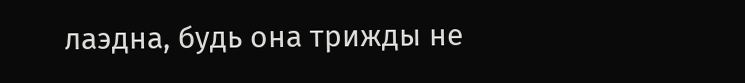лаэдна, будь она трижды не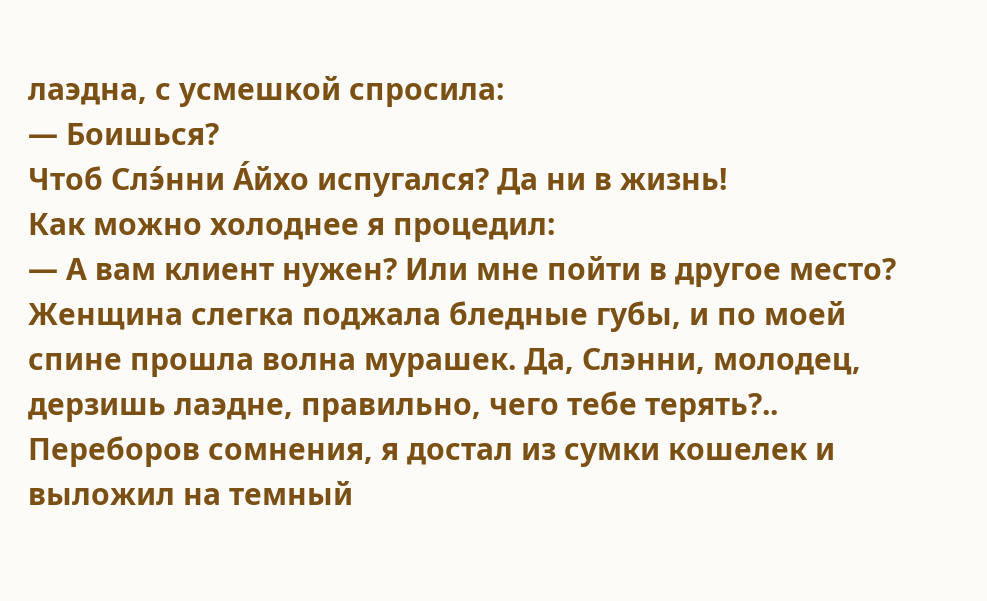лаэдна, с усмешкой спросила:
— Боишься?
Чтоб Слэ́нни А́йхо испугался? Да ни в жизнь!
Как можно холоднее я процедил:
— А вам клиент нужен? Или мне пойти в другое место?
Женщина слегка поджала бледные губы, и по моей спине прошла волна мурашек. Да, Слэнни, молодец, дерзишь лаэдне, правильно, чего тебе терять?.. Переборов сомнения, я достал из сумки кошелек и выложил на темный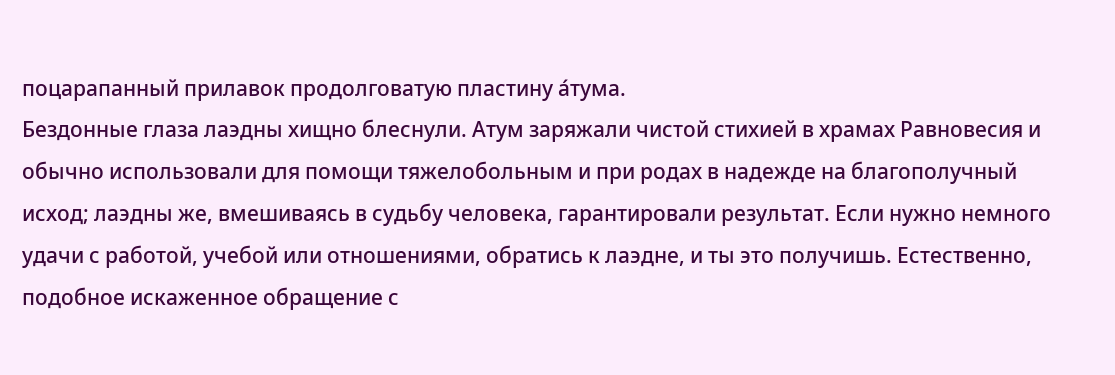поцарапанный прилавок продолговатую пластину а́тума.
Бездонные глаза лаэдны хищно блеснули. Атум заряжали чистой стихией в храмах Равновесия и обычно использовали для помощи тяжелобольным и при родах в надежде на благополучный исход; лаэдны же, вмешиваясь в судьбу человека, гарантировали результат. Если нужно немного удачи с работой, учебой или отношениями, обратись к лаэдне, и ты это получишь. Естественно, подобное искаженное обращение с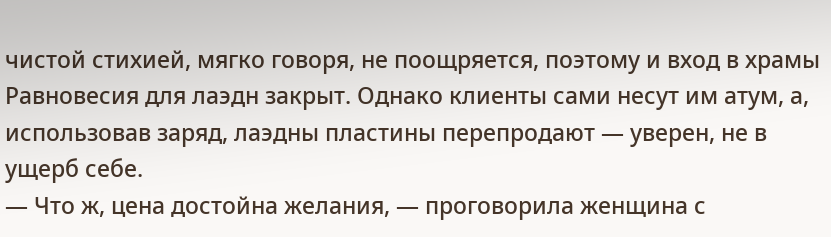чистой стихией, мягко говоря, не поощряется, поэтому и вход в храмы Равновесия для лаэдн закрыт. Однако клиенты сами несут им атум, а, использовав заряд, лаэдны пластины перепродают — уверен, не в ущерб себе.
— Что ж, цена достойна желания, — проговорила женщина с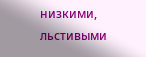низкими, льстивыми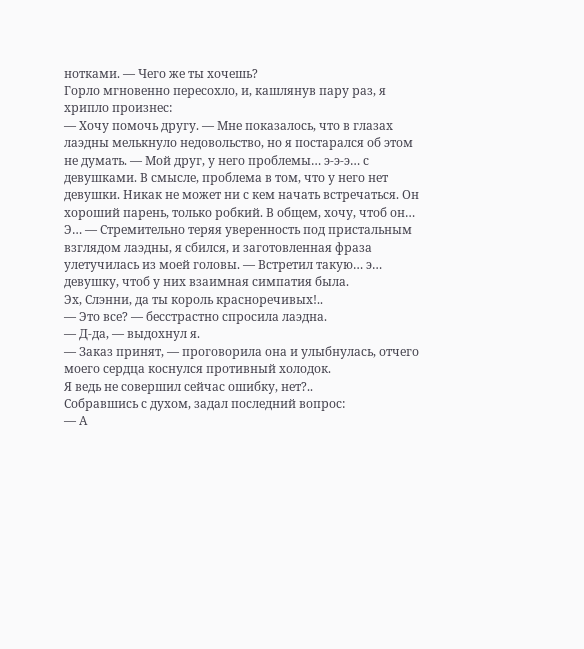нотками. — Чего же ты хочешь?
Горло мгновенно пересохло, и, кашлянув пару раз, я хрипло произнес:
— Хочу помочь другу. — Мне показалось, что в глазах лаэдны мелькнуло недовольство, но я постарался об этом не думать. — Мой друг, у него проблемы… э-э-э… с девушками. В смысле, проблема в том, что у него нет девушки. Никак не может ни с кем начать встречаться. Он хороший парень, только робкий. В общем, хочу, чтоб он… Э… — Стремительно теряя уверенность под пристальным взглядом лаэдны, я сбился, и заготовленная фраза улетучилась из моей головы. — Встретил такую… э… девушку, чтоб у них взаимная симпатия была.
Эх, Слэнни, да ты король красноречивых!..
— Это все? — бесстрастно спросила лаэдна.
— Д-да, — выдохнул я.
— Заказ принят, — проговорила она и улыбнулась, отчего моего сердца коснулся противный холодок.
Я ведь не совершил сейчас ошибку, нет?..
Собравшись с духом, задал последний вопрос:
— А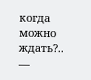когда можно ждать?..
—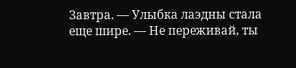Завтра. — Улыбка лаэдны стала еще шире. — Не переживай, ты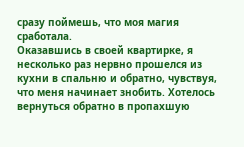сразу поймешь, что моя магия сработала.
Оказавшись в своей квартирке, я несколько раз нервно прошелся из кухни в спальню и обратно, чувствуя, что меня начинает знобить. Хотелось вернуться обратно в пропахшую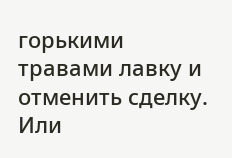горькими травами лавку и отменить сделку. Или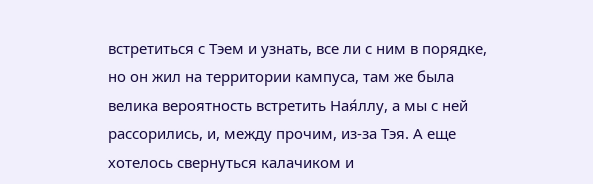встретиться с Тэем и узнать, все ли с ним в порядке, но он жил на территории кампуса, там же была велика вероятность встретить Ная́ллу, а мы с ней рассорились, и, между прочим, из-за Тэя. А еще хотелось свернуться калачиком и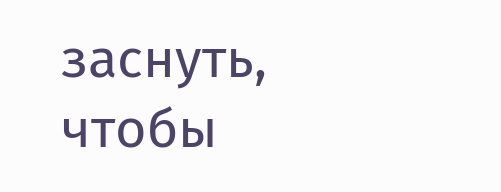заснуть, чтобы